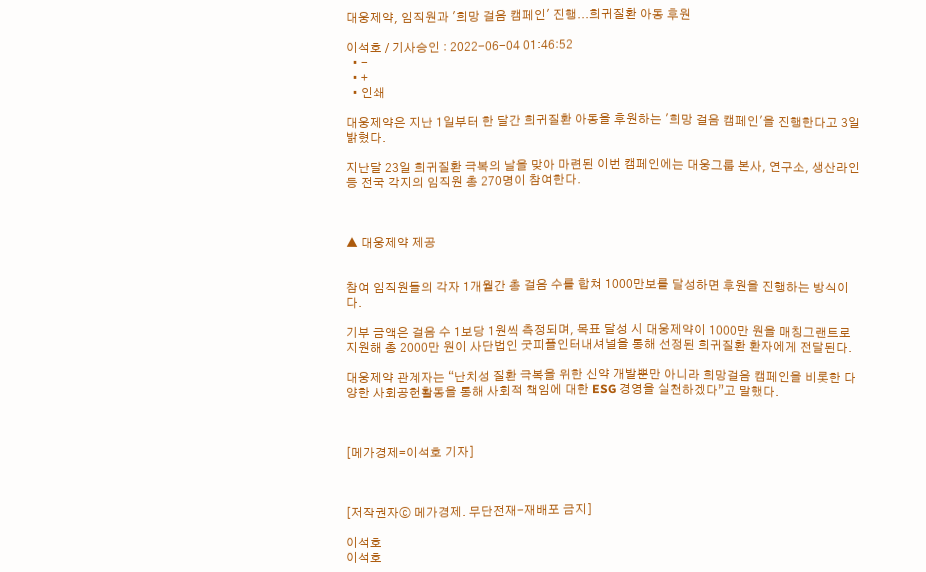대웅제약, 임직원과 '희망 걸음 캠페인' 진행...희귀질환 아동 후원

이석호 / 기사승인 : 2022-06-04 01:46:52
  • -
  • +
  • 인쇄

대웅제약은 지난 1일부터 한 달간 희귀질환 아동을 후원하는 '희망 걸음 캠페인'을 진행한다고 3일 밝혔다.

지난달 23일 희귀질환 극복의 날을 맞아 마련된 이번 캠페인에는 대웅그룹 본사, 연구소, 생산라인 등 전국 각지의 임직원 총 270명이 참여한다.



▲ 대웅제약 제공


참여 임직원들의 각자 1개월간 총 걸음 수를 합쳐 1000만보를 달성하면 후원을 진행하는 방식이다.

기부 금액은 걸음 수 1보당 1원씩 측정되며, 목표 달성 시 대웅제약이 1000만 원을 매칭그랜트로 지원해 총 2000만 원이 사단법인 굿피플인터내셔널을 통해 선정된 희귀질환 환자에게 전달된다.

대웅제약 관계자는 “난치성 질환 극복을 위한 신약 개발뿐만 아니라 희망걸음 캠페인을 비롯한 다양한 사회공헌활동을 통해 사회적 책임에 대한 ESG 경영을 실천하겠다”고 말했다.



[메가경제=이석호 기자]



[저작권자ⓒ 메가경제. 무단전재-재배포 금지]

이석호
이석호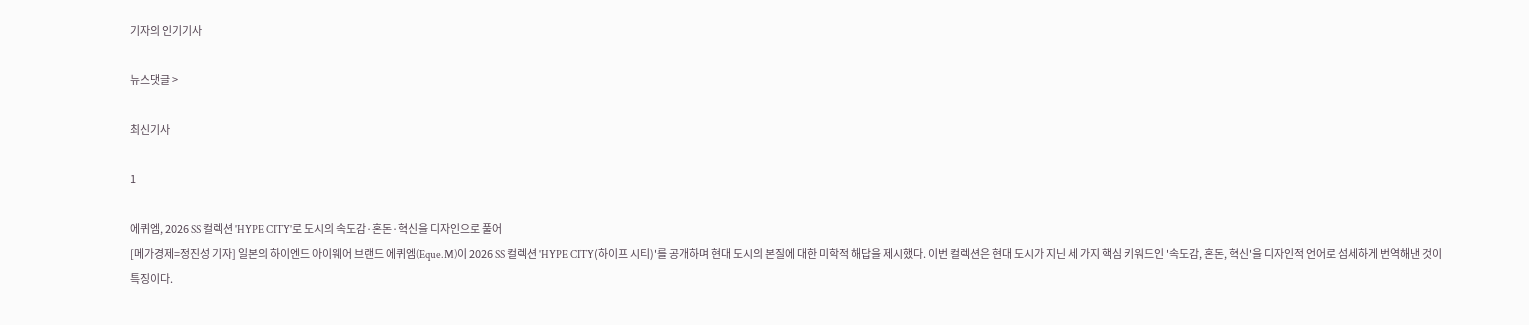기자의 인기기사

뉴스댓글 >

최신기사

1

에퀴엠, 2026 SS 컬렉션 'HYPE CITY'로 도시의 속도감·혼돈·혁신을 디자인으로 풀어
[메가경제=정진성 기자] 일본의 하이엔드 아이웨어 브랜드 에퀴엠(Eque.M)이 2026 SS 컬렉션 'HYPE CITY(하이프 시티)'를 공개하며 현대 도시의 본질에 대한 미학적 해답을 제시했다. 이번 컬렉션은 현대 도시가 지닌 세 가지 핵심 키워드인 '속도감, 혼돈, 혁신'을 디자인적 언어로 섬세하게 번역해낸 것이 특징이다.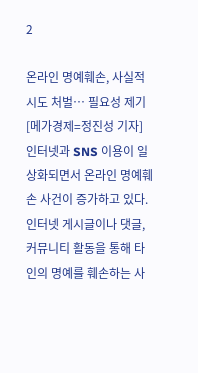2

온라인 명예훼손, 사실적시도 처벌… 필요성 제기
[메가경제=정진성 기자] 인터넷과 SNS 이용이 일상화되면서 온라인 명예훼손 사건이 증가하고 있다. 인터넷 게시글이나 댓글, 커뮤니티 활동을 통해 타인의 명예를 훼손하는 사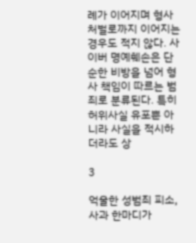례가 이어지며 형사처벌로까지 이어지는 경우도 적지 않다. 사이버 명예훼손은 단순한 비방을 넘어 형사 책임이 따르는 범죄로 분류된다. 특히 허위사실 유포뿐 아니라 사실을 적시하더라도 상

3

억울한 성범죄 피소, 사과 한마디가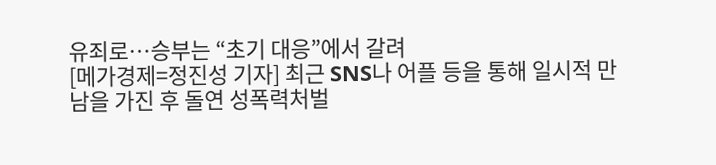유죄로…승부는 “초기 대응”에서 갈려
[메가경제=정진성 기자] 최근 SNS나 어플 등을 통해 일시적 만남을 가진 후 돌연 성폭력처벌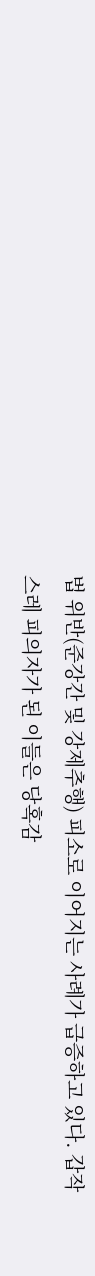법 위반(준강간 및 강제추행) 피소로 이어지는 사례가 급증하고 있다. 갑작스레 피의자가 된 이들은 당혹감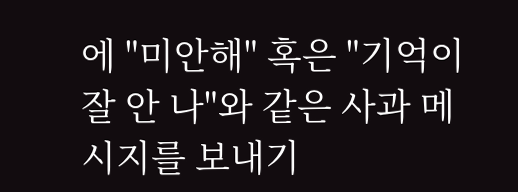에 "미안해" 혹은 "기억이 잘 안 나"와 같은 사과 메시지를 보내기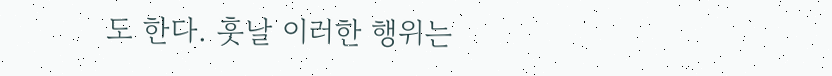도 한다. 훗날 이러한 행위는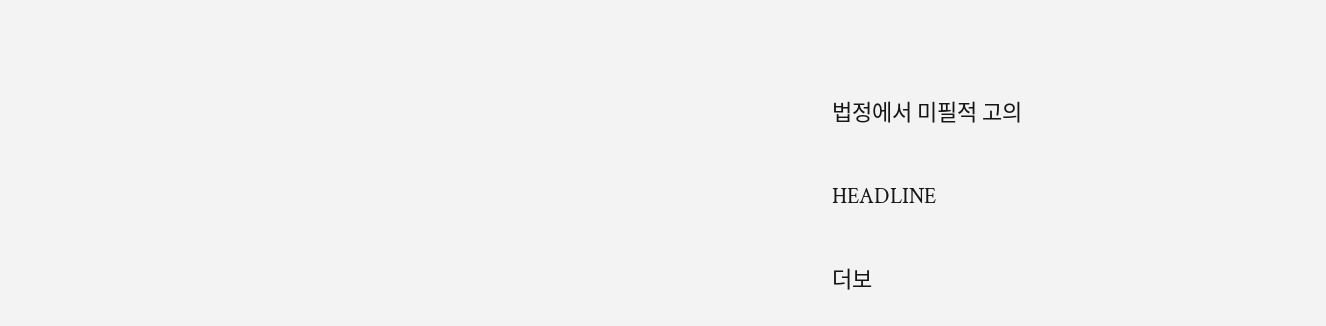법정에서 미필적 고의

HEADLINE

더보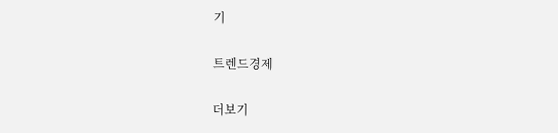기

트렌드경제

더보기